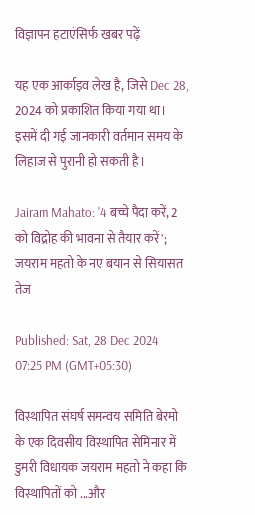विज्ञापन हटाएंसिर्फ खबर पढ़ें

यह एक आर्काइव लेख है, जिसे Dec 28, 2024 को प्रकाशित किया गया था। इसमें दी गई जानकारी वर्तमान समय के लिहाज से पुरानी हो सकती है।

Jairam Mahato: '4 बच्चे पैदा करें, 2 को विद्रोह की भावना से तैयार करें'; जयराम महतो के नए बयान से सियासत तेज

Published: Sat, 28 Dec 2024 07:25 PM (GMT+05:30)

विस्थापित संघर्ष समन्वय समिति बेरमो के एक दिवसीय विस्थापित सेमिनार में डुमरी विधायक जयराम महतो ने कहा कि विस्थापितों को ...और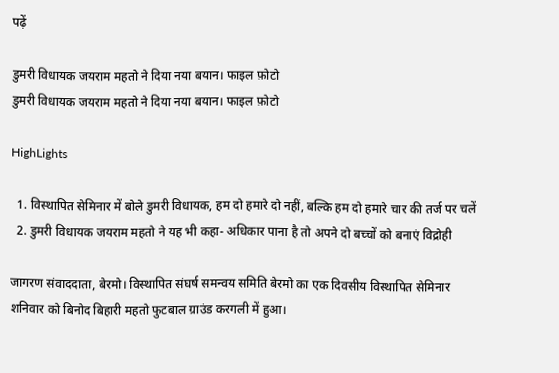पढ़ें

डुमरी विधायक जयराम महतो ने दिया नया बयान। फाइल फ़ोटो
डुमरी विधायक जयराम महतो ने दिया नया बयान। फाइल फ़ोटो

HighLights

  1. विस्थापित सेमिनार में बोले डुमरी विधायक, हम दो हमारे दो नहीं, बल्कि हम दो हमारे चार की तर्ज पर चलें
  2. डुमरी विधायक जयराम महतो ने यह भी कहा- अधिकार पाना है तो अपने दो बच्चों को बनाएं विद्रोही

जागरण संवाददाता, बेरमो। विस्थापित संघर्ष समन्वय समिति बेरमो का एक दिवसीय विस्थापित सेमिनार शनिवार को बिनोद बिहारी महतो फुटबाल ग्राउंड करगली में हुआ।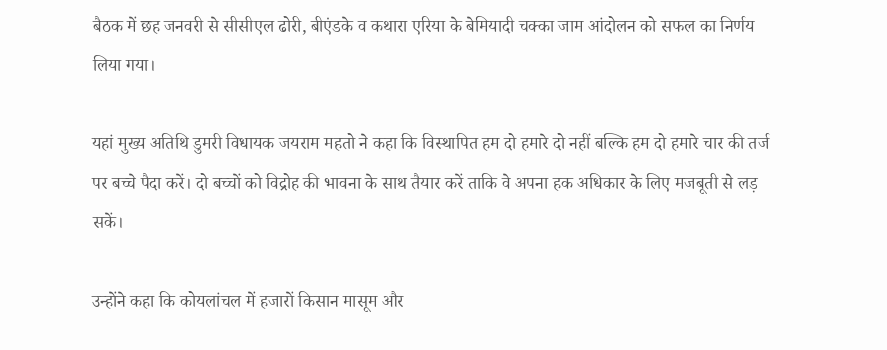बैठक में छह जनवरी से सीसीएल ढोरी, बीएंडके व कथारा एरिया के बेमियादी चक्का जाम आंदोलन को सफल का निर्णय लिया गया।

यहां मुख्य अतिथि डुमरी विधायक जयराम महतो ने कहा कि विस्थापित हम दो हमारे दो नहीं बल्कि हम दो हमारे चार की तर्ज पर बच्चे पैदा करें। दो बच्चों को विद्रोह की भावना के साथ तैयार करें ताकि वे अपना हक अधिकार के लिए मजबूती से लड़ सकें।

उन्होंने कहा कि कोयलांचल में हजारों किसान मासूम और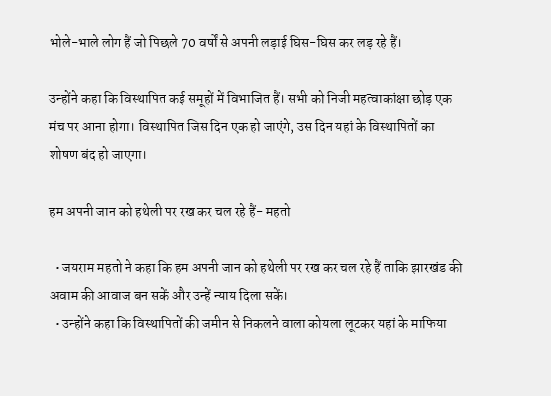भोले-भाले लोग हैं जो पिछले 70 वर्षों से अपनी लड़ाई घिस-घिस कर लड़ रहे हैं।

उन्होंने कहा कि विस्थापित कई समूहों में विभाजित हैं। सभी को निजी महत्वाकांक्षा छोड़ एक मंच पर आना होगा। विस्थापित जिस दिन एक हो जाएंगे, उस दिन यहां के विस्थापितों का शोषण बंद हो जाएगा।

हम अपनी जान को हथेली पर रख कर चल रहे हैं- महतो

  • जयराम महतो ने कहा कि हम अपनी जान को हथेली पर रख कर चल रहे हैं ताकि झारखंड की अवाम की आवाज बन सकें और उन्हें न्याय दिला सकें।
  • उन्होंने कहा कि विस्थापितों की जमीन से निकलने वाला कोयला लूटकर यहां के माफिया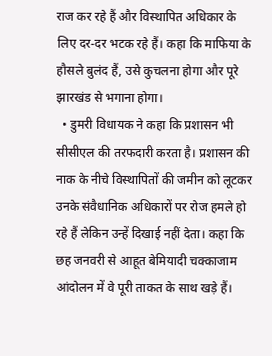राज कर रहे हैं और विस्थापित अधिकार के लिए दर-दर भटक रहे हैं। कहा कि माफिया के हौसले बुलंद हैं, उसे कुचलना होगा और पूरे झारखंड से भगाना होगा।
  • डुमरी विधायक ने कहा कि प्रशासन भी सीसीएल की तरफदारी करता है। प्रशासन की नाक के नीचे विस्थापितों की जमीन को लूटकर उनके संवैधानिक अधिकारों पर रोज हमले हो रहे हैं लेकिन उन्हें दिखाई नहीं देता। कहा कि छह जनवरी से आहूत बेमियादी चक्काजाम आंदोलन में वे पूरी ताकत के साथ खड़े हैं।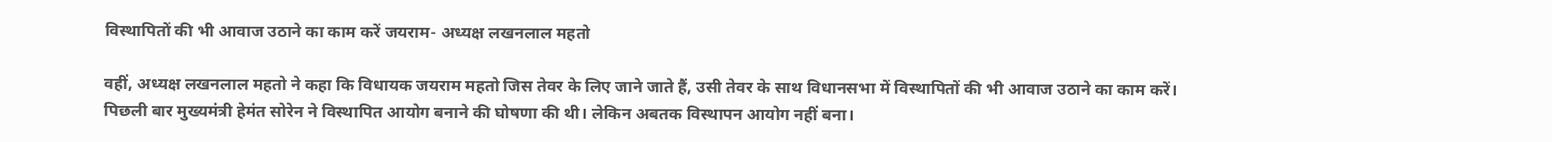विस्थापितों की भी आवाज उठाने का काम करें जयराम- अध्यक्ष लखनलाल महतो

वहीं, अध्यक्ष लखनलाल महतो ने कहा कि विधायक जयराम महतो जिस तेवर के लिए जाने जाते हैं, उसी तेवर के साथ विधानसभा में विस्थापितों की भी आवाज उठाने का काम करें। पिछली बार मुख्यमंत्री हेमंत सोरेन ने विस्थापित आयोग बनाने की घोषणा की थी। लेकिन अबतक विस्थापन आयोग नहीं बना।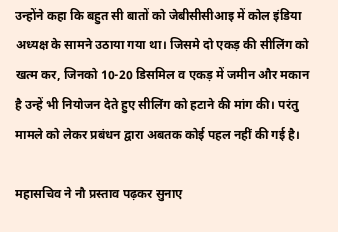उन्होंने कहा कि बहुत सी बातों को जेबीसीसीआइ में कोल इंडिया अध्यक्ष के सामने उठाया गया था। जिसमे दो एकड़ की सीलिंग को खत्म कर, जिनको 10-20 डिसमिल व एकड़ में जमीन और मकान है उन्हें भी नियोजन देते हुए सीलिंग को हटाने की मांग की। परंतु मामले को लेकर प्रबंधन द्वारा अबतक कोई पहल नहीं की गई है।

महासचिव ने नौ प्रस्ताव पढ़कर सुनाए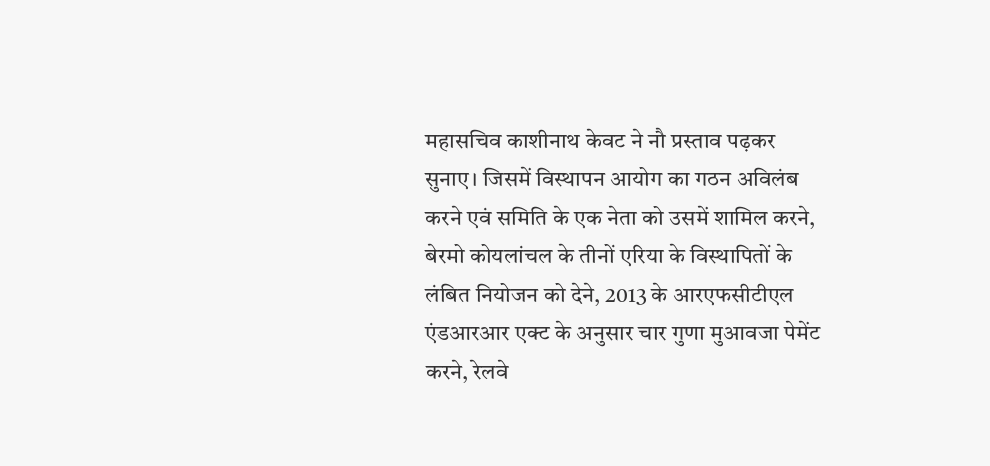महासचिव काशीनाथ केवट ने नौ प्रस्ताव पढ़कर सुनाए। जिसमें विस्थापन आयोग का गठन अविलंब करने एवं समिति के एक नेता को उसमें शामिल करने, बेरमो कोयलांचल के तीनों एरिया के विस्थापितों के लंबित नियोजन को देने, 2013 के आरएफसीटीएल एंडआरआर एक्ट के अनुसार चार गुणा मुआवजा पेमेंट करने, रेलवे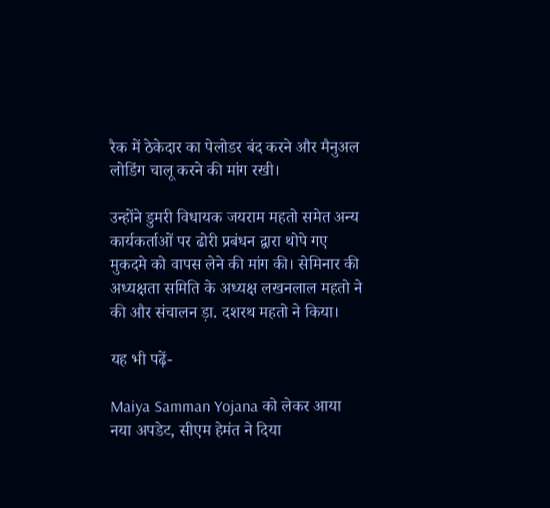रैक में ठेकेदार का पेलोडर बंद करने और मैनुअल लोडिंग चालू करने की मांग रखी।

उन्होंने डुमरी विधायक जयराम महतो समेत अन्य कार्यकर्ताओं पर ढोरी प्रबंधन द्वारा थोपे गए मुकदमे को वापस लेने की मांग की। सेमिनार की अध्यक्षता समिति के अध्यक्ष लखनलाल महतो ने की और संचालन ड़ा. दशरथ महतो ने किया।

यह भी पढ़ें-

Maiya Samman Yojana को लेकर आया नया अपडेट, सीएम हेमंत ने दिया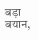बड़ा बयान,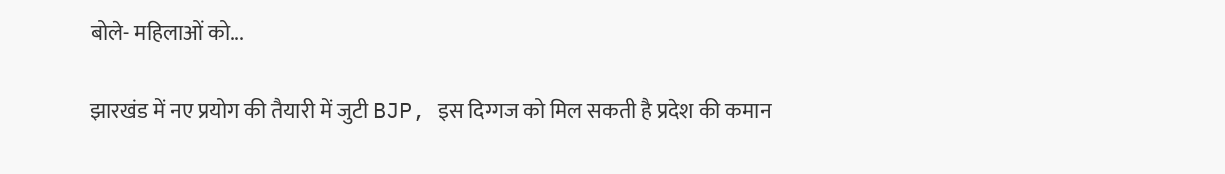बोले- महिलाओं को...

झारखंड में नए प्रयोग की तैयारी में जुटी BJP, इस दिग्गज को मिल सकती है प्रदेश की कमान